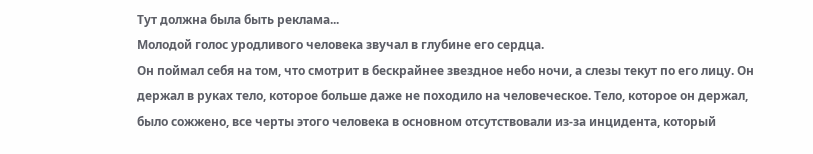Тут должна была быть реклама...
Молодой голос уродливого человека звучал в глубине его сердца.
Он поймал себя на том, что смотрит в бескрайнее звездное небо ночи, а слезы текут по его лицу. Он держал в руках тело, которое больше даже не походило на человеческое. Тело, которое он держал, было сожжено, все черты этого человека в основном отсутствовали из-за инцидента, который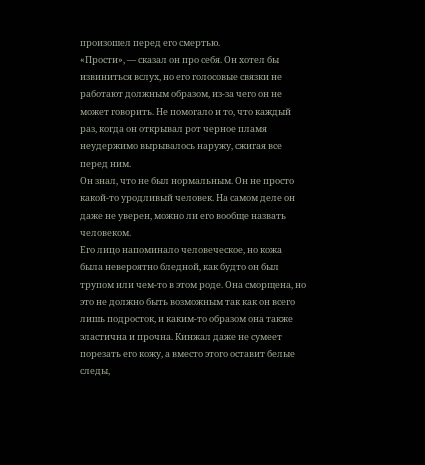произошел перед его смертью.
«Прости», — сказал он про себя. Он хотел бы извиниться вслух, но его голосовые связки не работают должным образом, из-за чего он не может говорить. Не помогало и то, что каждый раз, когда он открывал рот черное пламя неудержимо вырывалось наружу, сжигая все перед ним.
Он знал, что не был нормальным. Он не просто какой-то уродливый человек. На самом деле он даже не уверен, можно ли его вообще назвать человеком.
Его лицо напоминало человеческое, но кожа была невероятно бледной, как будто он был трупом или чем-то в этом роде. Она сморщена, но это не должно быть возможным так как он всего лишь подросток, и каким-то образом она также эластична и прочна. Кинжал даже не сумеет порезать его кожу, а вместо этого оставит белые следы,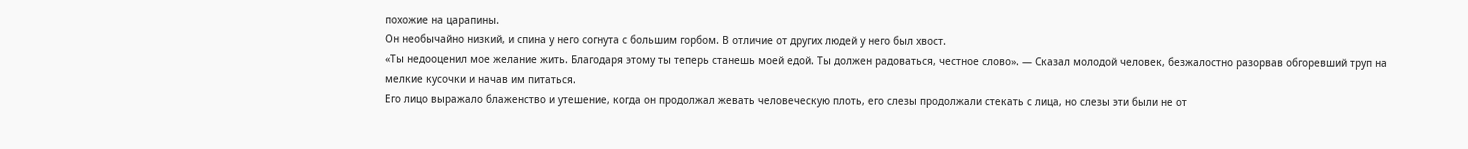похожие на царапины.
Он необычайно низкий, и спина у него согнута с большим горбом. В отличие от других людей у него был хвост.
«Ты недооценил мое желание жить. Благодаря этому ты теперь станешь моей едой. Ты должен радоваться, честное слово». — Сказал молодой человек, безжалостно разорвав обгоревший труп на мелкие кусочки и начав им питаться.
Его лицо выражало блаженство и утешение, когда он продолжал жевать человеческую плоть, его слезы продолжали стекать с лица, но слезы эти были не от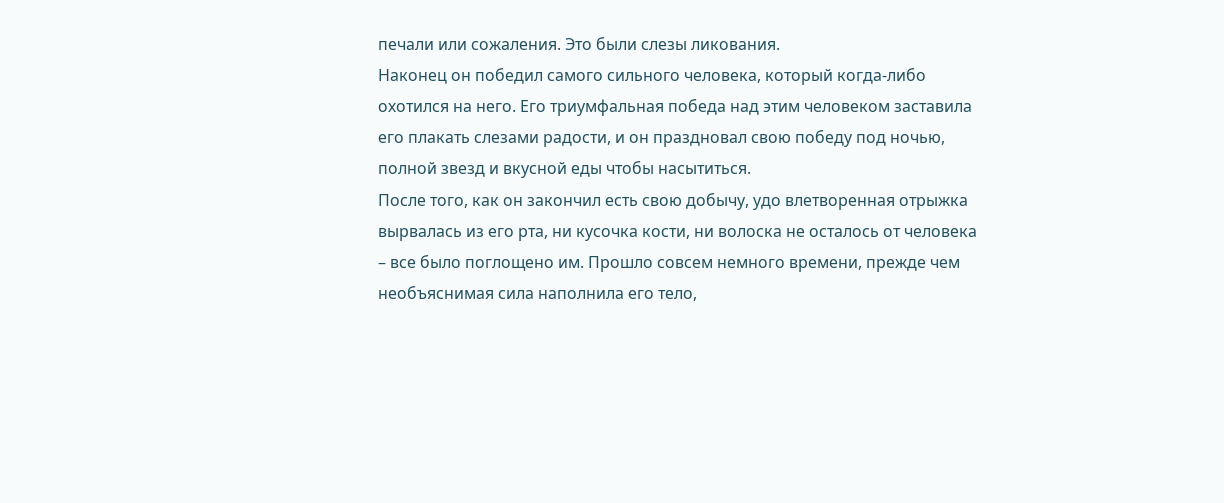печали или сожаления. Это были слезы ликования.
Наконец он победил самого сильного человека, который когда-либо охотился на него. Его триумфальная победа над этим человеком заставила его плакать слезами радости, и он праздновал свою победу под ночью, полной звезд и вкусной еды чтобы насытиться.
После того, как он закончил есть свою добычу, удо влетворенная отрыжка вырвалась из его рта, ни кусочка кости, ни волоска не осталось от человека – все было поглощено им. Прошло совсем немного времени, прежде чем необъяснимая сила наполнила его тело,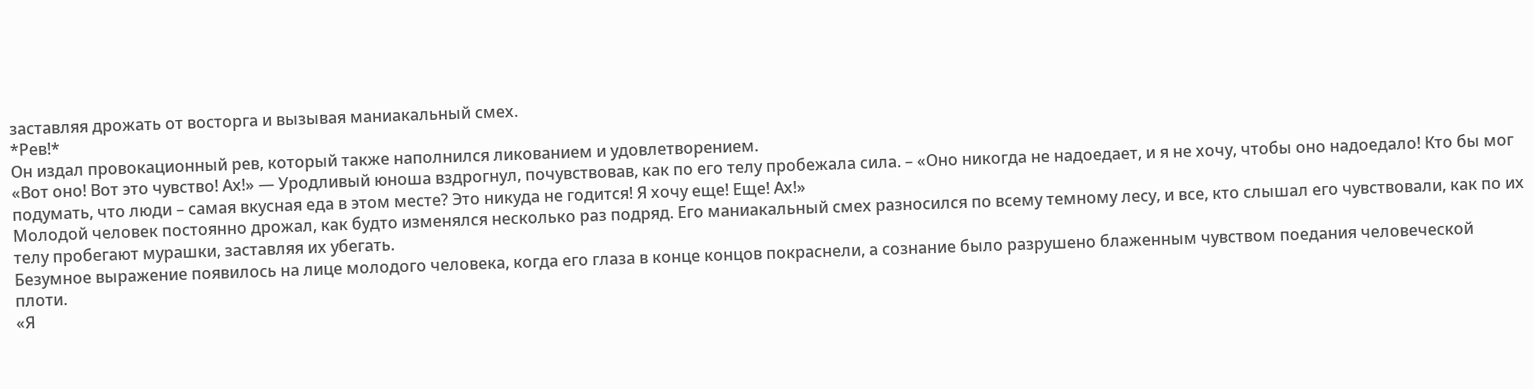заставляя дрожать от восторга и вызывая маниакальный смех.
*Рев!*
Он издал провокационный рев, который также наполнился ликованием и удовлетворением.
«Вот оно! Вот это чувство! Ах!» — Уродливый юноша вздрогнул, почувствовав, как по его телу пробежала сила. – «Оно никогда не надоедает, и я не хочу, чтобы оно надоедало! Кто бы мог подумать, что люди – самая вкусная еда в этом месте? Это никуда не годится! Я хочу еще! Еще! Ах!»
Молодой человек постоянно дрожал, как будто изменялся несколько раз подряд. Его маниакальный смех разносился по всему темному лесу, и все, кто слышал его чувствовали, как по их телу пробегают мурашки, заставляя их убегать.
Безумное выражение появилось на лице молодого человека, когда его глаза в конце концов покраснели, а сознание было разрушено блаженным чувством поедания человеческой плоти.
«Я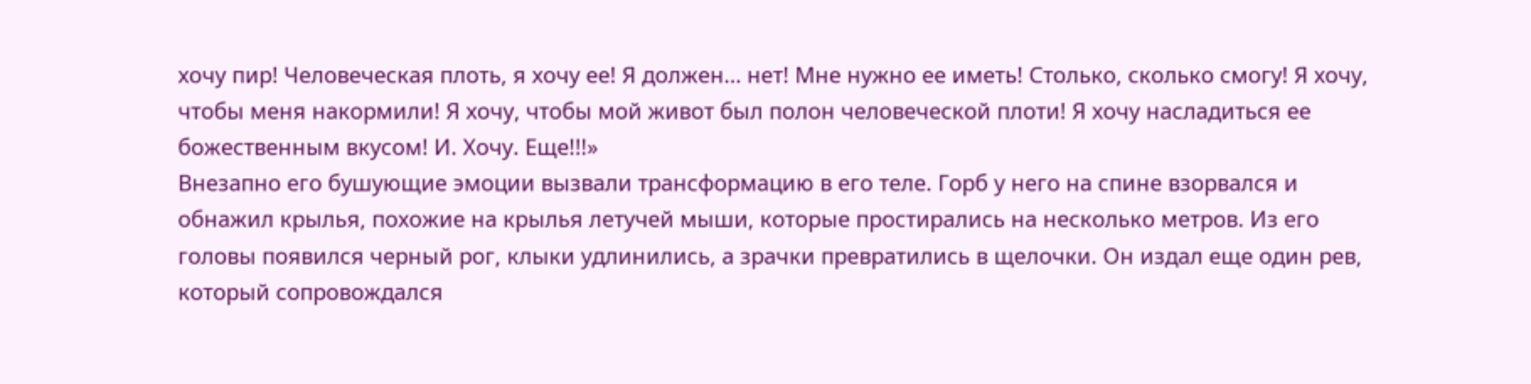хочу пир! Человеческая плоть, я хочу ее! Я должен… нет! Мне нужно ее иметь! Столько, сколько смогу! Я хочу, чтобы меня накормили! Я хочу, чтобы мой живот был полон человеческой плоти! Я хочу насладиться ее божественным вкусом! И. Хочу. Еще!!!»
Внезапно его бушующие эмоции вызвали трансформацию в его теле. Горб у него на спине взорвался и обнажил крылья, похожие на крылья летучей мыши, которые простирались на несколько метров. Из его головы появился черный рог, клыки удлинились, а зрачки превратились в щелочки. Он издал еще один рев, который сопровождался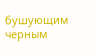бушующим черным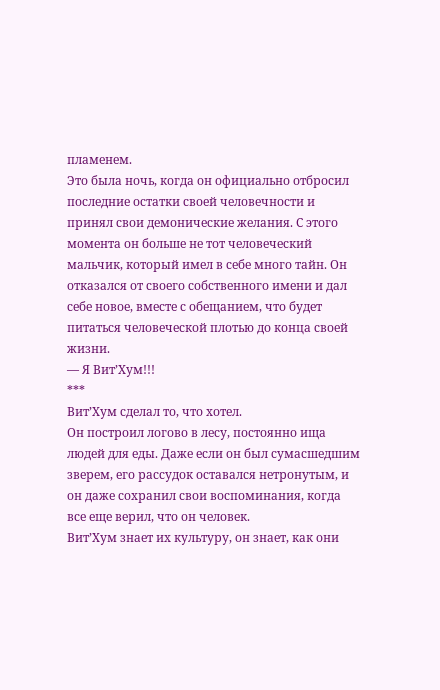пламенем.
Это была ночь, когда он официально отбросил последние остатки своей человечности и принял свои демонические желания. С этого момента он больше не тот человеческий мальчик, который имел в себе много тайн. Он отказался от своего собственного имени и дал себе новое, вместе с обещанием, что будет питаться человеческой плотью до конца своей жизни.
— Я Вит’Хум!!!
***
Вит’Хум сделал то, что хотел.
Он построил логово в лесу, постоянно ища людей для еды. Даже если он был сумасшедшим зверем, его рассудок оставался нетронутым, и он даже сохранил свои воспоминания, когда все еще верил, что он человек.
Вит’Хум знает их культуру, он знает, как они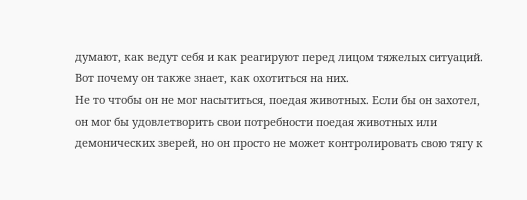думают, как ведут себя и как реагируют перед лицом тяжелых ситуаций. Вот почему он также знает, как охотиться на них.
Не то чтобы он не мог насытиться, поедая животных. Если бы он захотел, он мог бы удовлетворить свои потребности поедая животных или демонических зверей, но он просто не может контролировать свою тягу к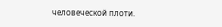человеческой плоти.